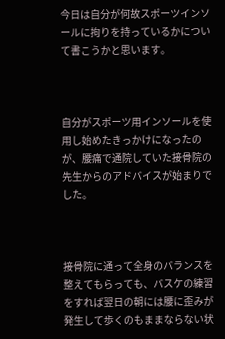今日は自分が何故スポーツインソールに拘りを持っているかについて書こうかと思います。



自分がスポーツ用インソールを使用し始めたきっかけになったのが、腰痛で通院していた接骨院の先生からのアドバイスが始まりでした。



接骨院に通って全身のバランスを整えてもらっても、バスケの練習をすれば翌日の朝には腰に歪みが発生して歩くのもままならない状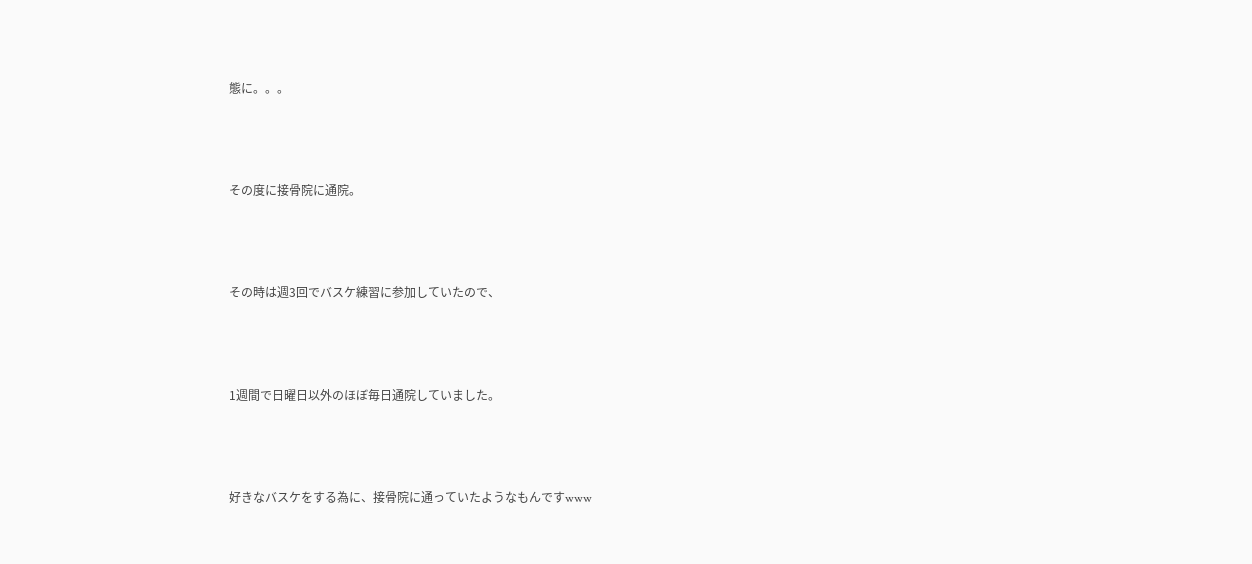態に。。。



その度に接骨院に通院。



その時は週3回でバスケ練習に参加していたので、



1週間で日曜日以外のほぼ毎日通院していました。



好きなバスケをする為に、接骨院に通っていたようなもんですwww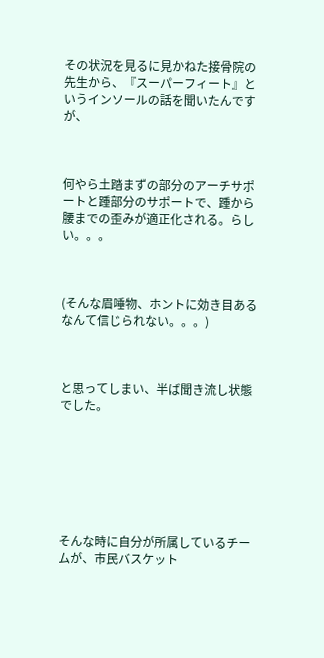その状況を見るに見かねた接骨院の先生から、『スーパーフィート』というインソールの話を聞いたんですが、



何やら土踏まずの部分のアーチサポートと踵部分のサポートで、踵から腰までの歪みが適正化される。らしい。。。



(そんな眉唾物、ホントに効き目あるなんて信じられない。。。)



と思ってしまい、半ば聞き流し状態でした。







そんな時に自分が所属しているチームが、市民バスケット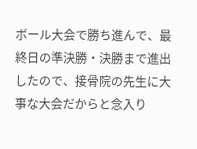ボール大会で勝ち進んで、最終日の準決勝・決勝まで進出したので、接骨院の先生に大事な大会だからと念入り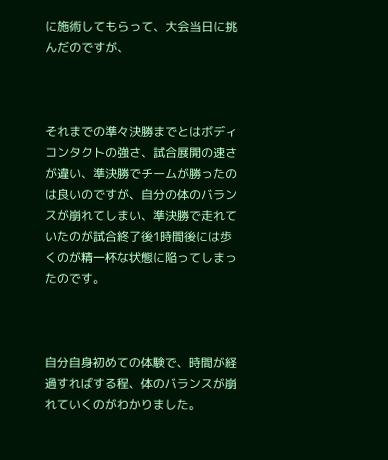に施術してもらって、大会当日に挑んだのですが、



それまでの準々決勝までとはボディコンタクトの強さ、試合展開の速さが違い、準決勝でチームが勝ったのは良いのですが、自分の体のバランスが崩れてしまい、準決勝で走れていたのが試合終了後1時間後には歩くのが精一杯な状態に陥ってしまったのです。



自分自身初めての体験で、時間が経過すればする程、体のバランスが崩れていくのがわかりました。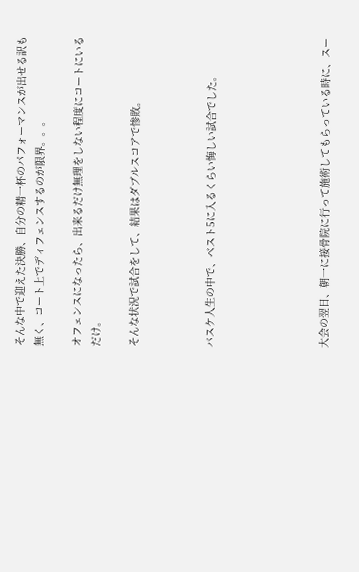そんな中で迎えた決勝、自分の精一杯のパフォーマンスが出せる訳も無く、コート上でディフェンスするのが限界。。。

オフェンスになったら、出来るだけ無理をしない程度にコートにいるだけ。

そんな状況で試合をして、結果はダブルスコアで惨敗。



バスケ人生の中で、ベスト5に入るくらい悔しい試合でした。





大会の翌日、朝一に接骨院に行って施術してもらっている時に、スー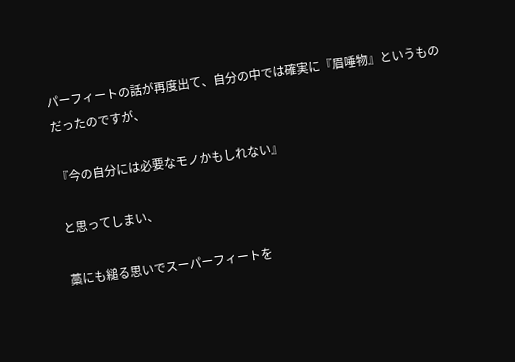パーフィートの話が再度出て、自分の中では確実に『眉唾物』というものだったのですが、

『今の自分には必要なモノかもしれない』

と思ってしまい、

藁にも縋る思いでスーパーフィートを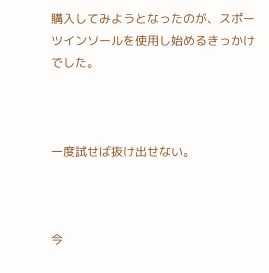購入してみようとなったのが、スポーツインソールを使用し始めるきっかけでした。



一度試せば抜け出せない。



今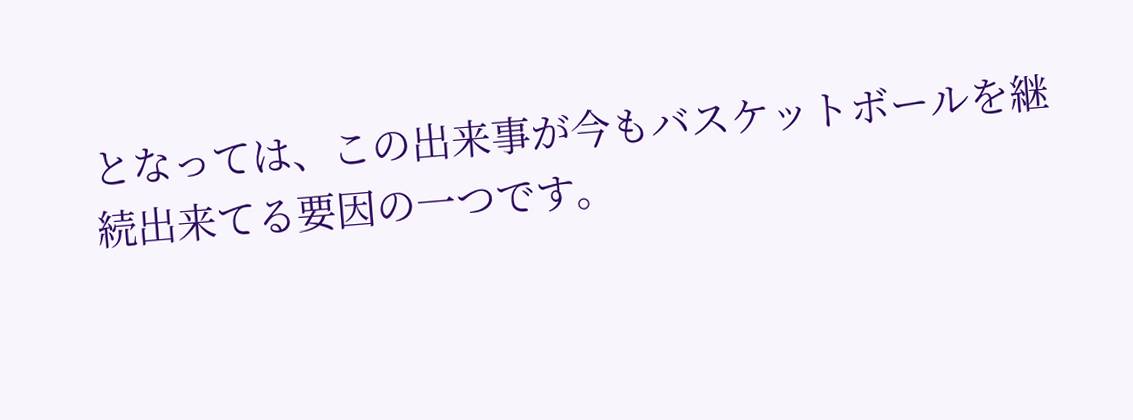となっては、この出来事が今もバスケットボールを継続出来てる要因の一つです。